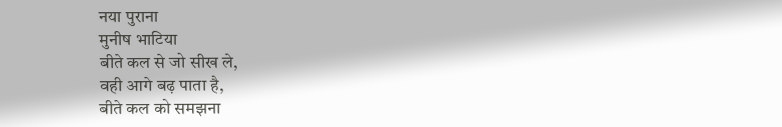नया पुराना
मुनीष भाटिया
बीते कल से जो सीख ले,
वही आगे बढ़ पाता है,
बीते कल को समझना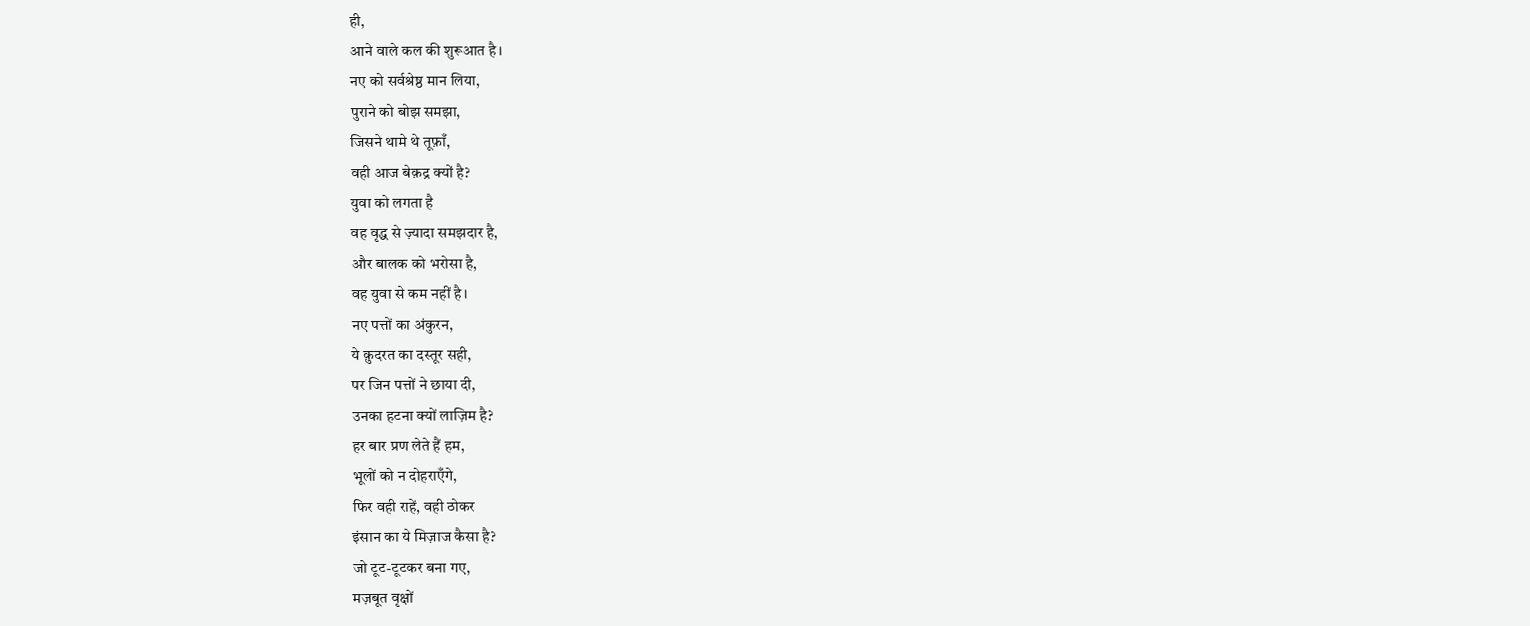ही,
आने वाले कल की शुरूआत है।
नए को सर्वश्रेष्ठ मान लिया,
पुराने को बोझ समझा,
जिसने थामे थे तूफ़ाँ,
वही आज बेक़द्र क्यों है?
युवा को लगता है
वह वृद्ध से ज़्यादा समझदार है,
और बालक को भरोसा है,
वह युवा से कम नहीं है।
नए पत्तों का अंकुरन,
ये क़ुदरत का दस्तूर सही,
पर जिन पत्तों ने छाया दी,
उनका हटना क्यों लाज़िम है?
हर बार प्रण लेते हैं हम,
भूलों को न दोहराएँगे,
फिर वही राहें, वही ठोकर
इंसान का ये मिज़ाज कैसा है?
जो टूट-टूटकर बना गए,
मज़बूत वृक्षों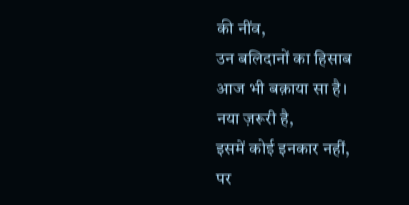की नींव,
उन बलिदानों का हिसाब
आज भी बक़ाया सा है।
नया ज़रूरी है,
इसमें कोई इनकार नहीं,
पर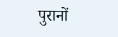पुरानों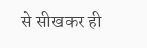से सीखकर ही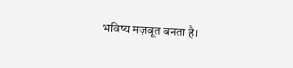भविष्य मज़बूत बनता है।